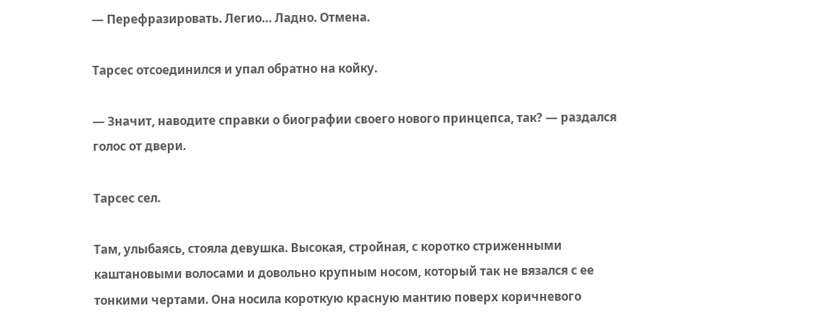— Перефразировать. Легио… Ладно. Отмена.

Тарсес отсоединился и упал обратно на койку.

— Значит, наводите справки о биографии своего нового принцепса, так? — раздался голос от двери.

Тарсес сел.

Там, улыбаясь, стояла девушка. Высокая, стройная, с коротко стриженными каштановыми волосами и довольно крупным носом, который так не вязался с ее тонкими чертами. Она носила короткую красную мантию поверх коричневого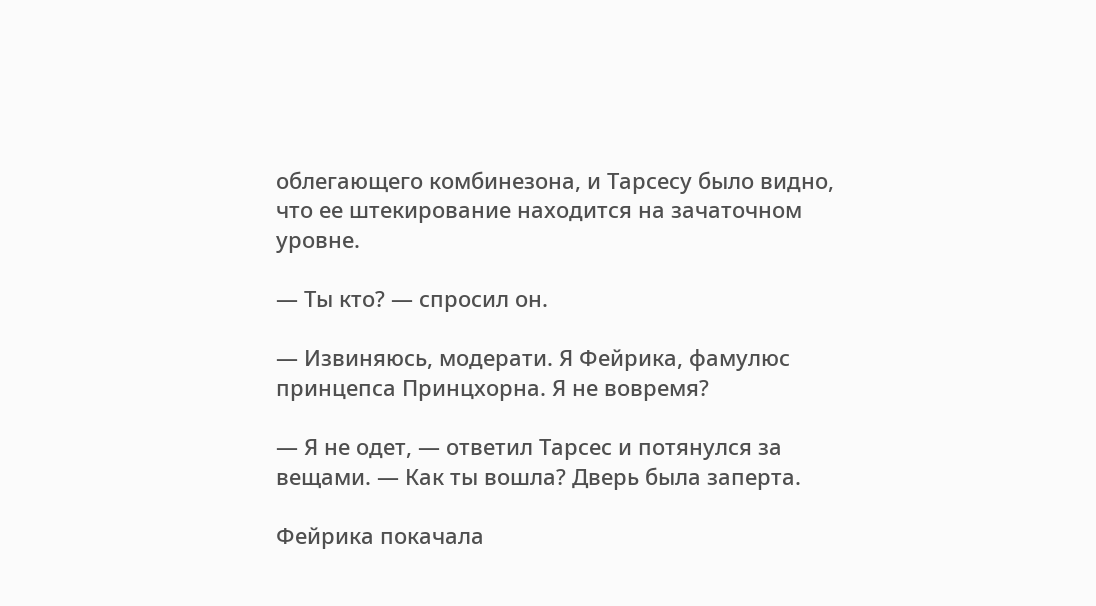облегающего комбинезона, и Тарсесу было видно, что ее штекирование находится на зачаточном уровне.

— Ты кто? — спросил он.

— Извиняюсь, модерати. Я Фейрика, фамулюс принцепса Принцхорна. Я не вовремя?

— Я не одет, — ответил Тарсес и потянулся за вещами. — Как ты вошла? Дверь была заперта.

Фейрика покачала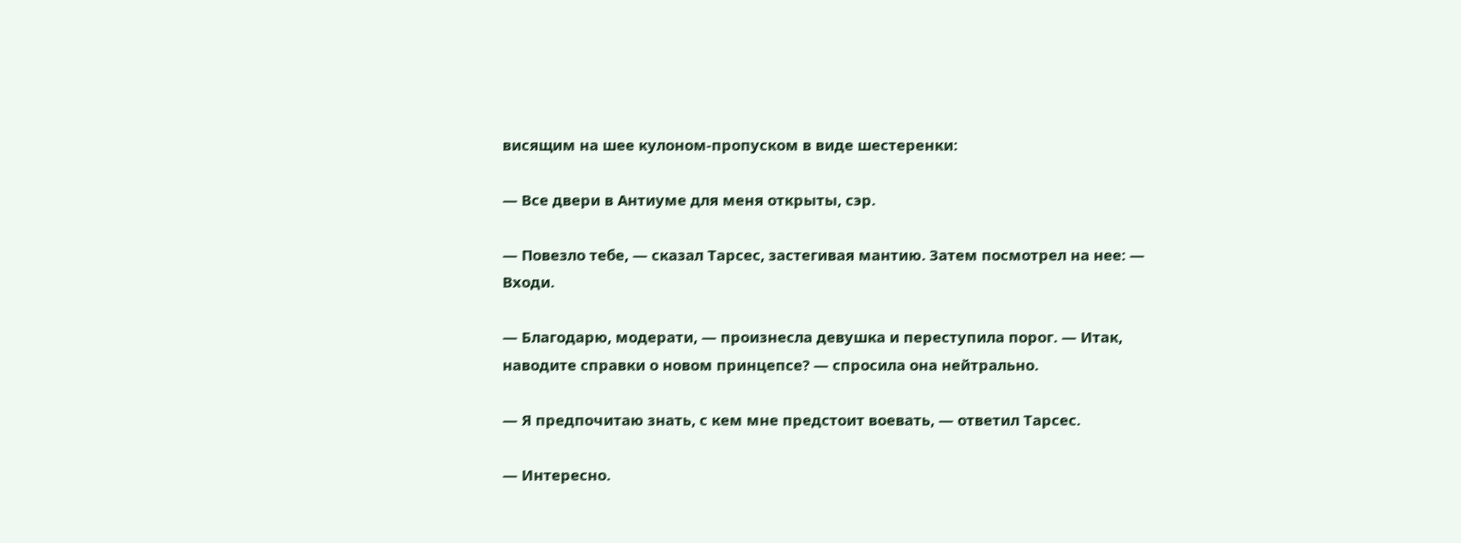висящим на шее кулоном-пропуском в виде шестеренки:

— Все двери в Антиуме для меня открыты, сэр.

— Повезло тебе, — сказал Тарсес, застегивая мантию. Затем посмотрел на нее: — Входи.

— Благодарю, модерати, — произнесла девушка и переступила порог. — Итак, наводите справки о новом принцепсе? — спросила она нейтрально.

— Я предпочитаю знать, с кем мне предстоит воевать, — ответил Тарсес.

— Интересно.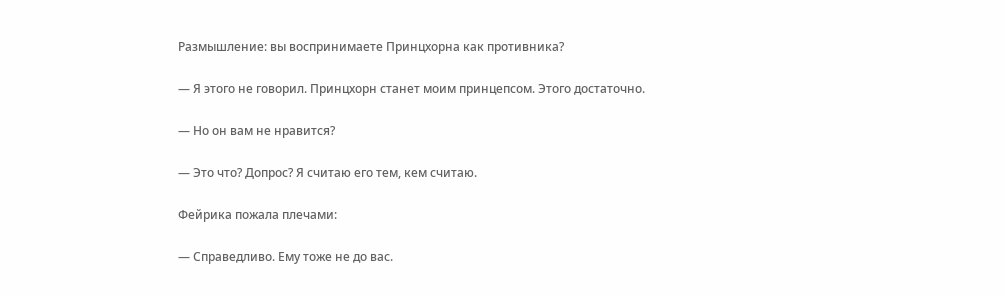Размышление: вы воспринимаете Принцхорна как противника?

— Я этого не говорил. Принцхорн станет моим принцепсом. Этого достаточно.

— Но он вам не нравится?

— Это что? Допрос? Я считаю его тем, кем считаю.

Фейрика пожала плечами:

— Справедливо. Ему тоже не до вас.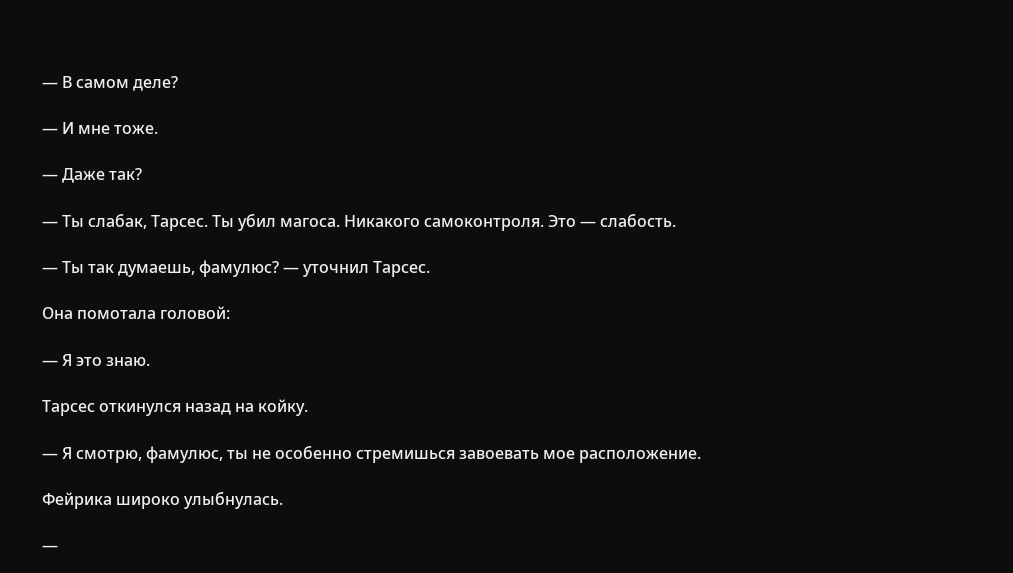— В самом деле?

— И мне тоже.

— Даже так?

— Ты слабак, Тарсес. Ты убил магоса. Никакого самоконтроля. Это — слабость.

— Ты так думаешь, фамулюс? — уточнил Тарсес.

Она помотала головой:

— Я это знаю.

Тарсес откинулся назад на койку.

— Я смотрю, фамулюс, ты не особенно стремишься завоевать мое расположение.

Фейрика широко улыбнулась.

—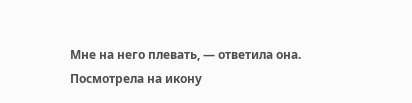Мне на него плевать, — ответила она. Посмотрела на икону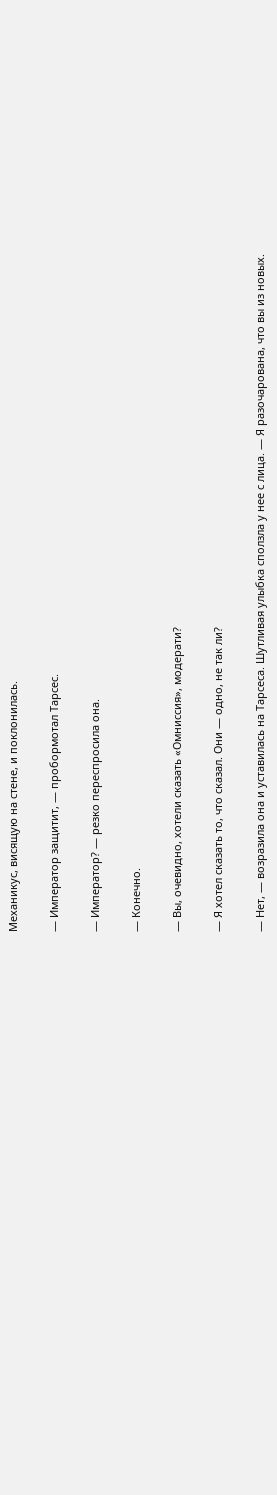Механикус, висящую на стене, и поклонилась.

— Император защитит, — пробормотал Тарсес.

— Император? — резко переспросила она.

— Конечно.

— Вы, очевидно, хотели сказать «Омниссия», модерати?

— Я хотел сказать то, что сказал. Они — одно, не так ли?

— Нет, — возразила она и уставилась на Тарсеса. Шутливая улыбка сползла у нее с лица. — Я разочарована, что вы из новых.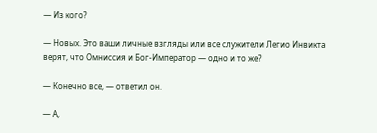— Из кого?

— Новых. Это ваши личные взгляды или все служители Легио Инвикта верят, что Омниссия и Бог-Император ― одно и то же?

— Конечно все, — ответил он.

— А,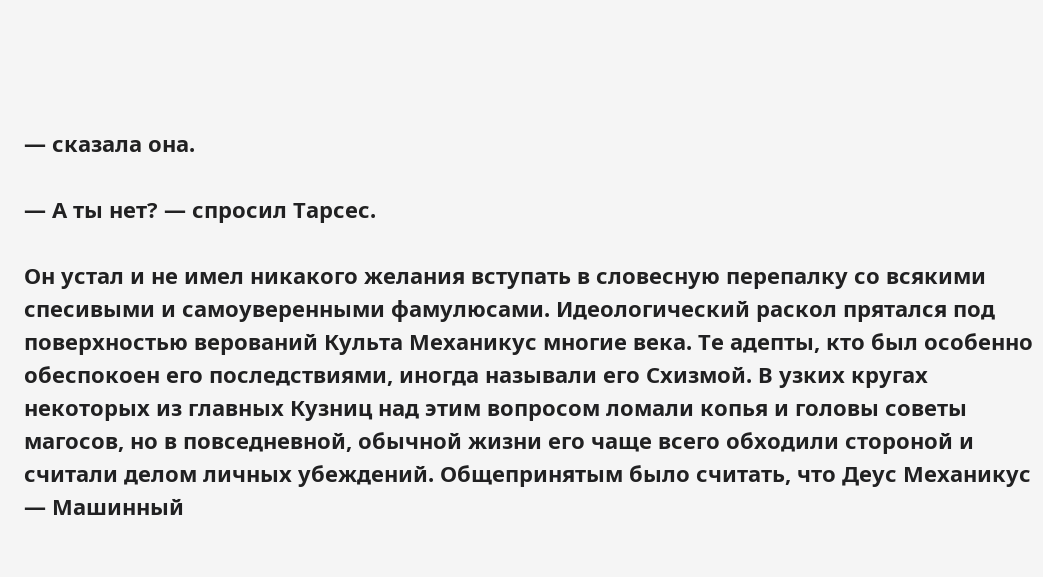— сказала она.

— А ты нет? — спросил Тарсес.

Он устал и не имел никакого желания вступать в словесную перепалку со всякими спесивыми и самоуверенными фамулюсами. Идеологический раскол прятался под поверхностью верований Культа Механикус многие века. Те адепты, кто был особенно обеспокоен его последствиями, иногда называли его Схизмой. В узких кругах некоторых из главных Кузниц над этим вопросом ломали копья и головы советы магосов, но в повседневной, обычной жизни его чаще всего обходили стороной и считали делом личных убеждений. Общепринятым было считать, что Деус Механикус — Машинный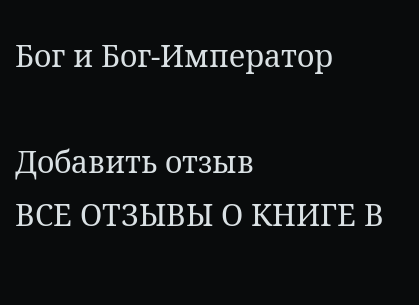Бог и Бог-Император

Добавить отзыв
ВСЕ ОТЗЫВЫ О КНИГЕ В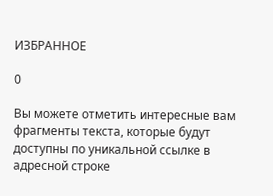ИЗБРАННОЕ

0

Вы можете отметить интересные вам фрагменты текста, которые будут доступны по уникальной ссылке в адресной строке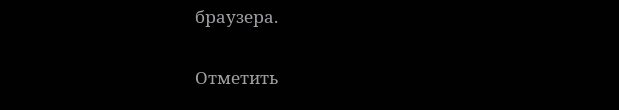браузера.

Отметить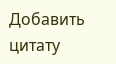Добавить цитату